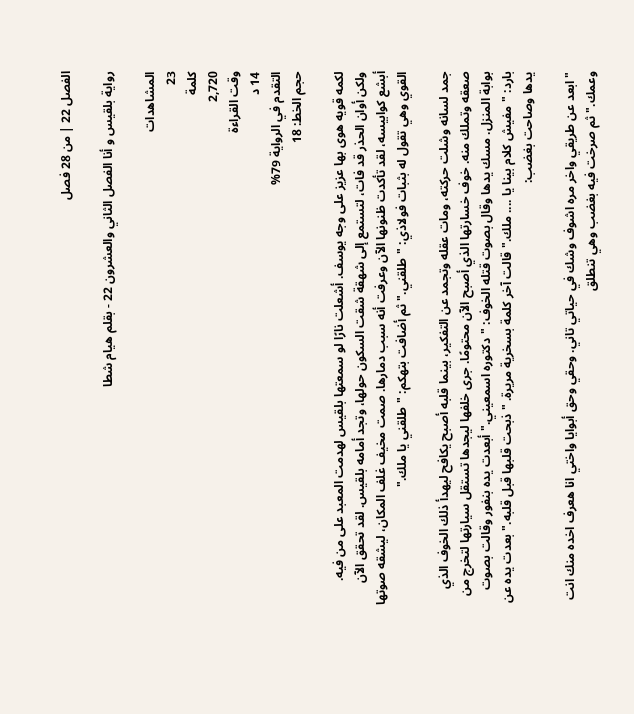الفصل 22 | من 28 فصل

رواية بلقيس و أنا الفصل الثاني والعشرون 22 - بقلم هيام شطا

المشاهدات
23
كلمة
2,720
وقت القراءة
14 د
التقدم في الرواية 79%
حجم الخط: 18

لكمه قويه هوى بها عزيز على وجه يوسف. أشعلت نارًا لو سمعتها بلقيس لهدمت المعبد على من فيه. ولكن أوان الحذر قد فات، لتستمع إلى شهقة شقت السكون حولها، وتجد أمامه بلقيس. لقد تحقق الآن أبشع كوابيسه، لقد تأكدت ظنونها الآن وعرفت أنه سبب دمارها. صمت مخيف غلف المكان، ليشقه صوتها القوي وهي تقول له بثبات فولاذي: "طلقني." ثم أضافت بتهكم: "طلقني يا ملك."

جمد لسانه وشلت حركته، ومات عقله وتجمد عن التفكير، بينما قلبه أصبح يكافح ليهدأ ذلك الخوف الذي صعقه وتملك منه. خوف خسارتها الذي أصبح الآن محتومًا. جرى خلفها ليجدها تستقل سيارتها لتخرج من بوابة المنزل. مسك يدها وقال بصوت قتله الخوف: "دكتوره اسمعيني." أبعدت يده بنفور وقالت بصوت بارد: "مفيش كلام بينا يا .... ملك." قالت آخر كلمة بسخرية مريرة. "ذبحت قلبها قبل قلبه." بعدت يده عن يدها وصاحت بغضب:

"ابعد عن طريقي واخر مره اشوف وشك في حياتي تاني. وحقي وحق أبوايا واختي انا هعرف اخده منك انت وعمك." ثم صرخت فيه بغضب وهي تنطلق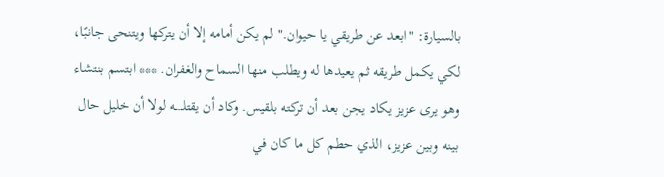بالسيارة: "ابعد عن طريقي يا حيوان." لم يكن أمامه إلا أن يتركها ويتنحى جانبًا، لكي يكمل طريقه ثم يعيدها له ويطلب منها السماح والغفران. *** ابتسم بنتشاء وهو يرى عزيز يكاد يجن بعد أن تركته بلقيس. وكاد أن يقتلـ.ـه لولا أن خليل حال بينه وبين عزيز، الذي حطم كل ما كان في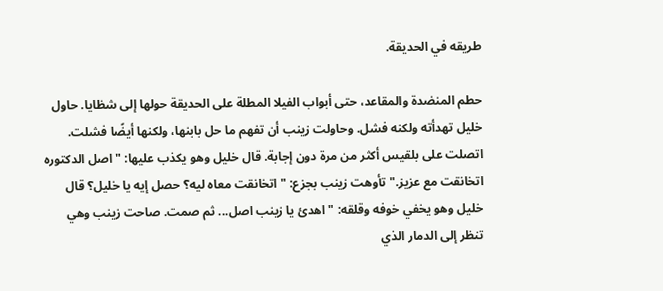طريقه في الحديقة.

حطم المنضدة والمقاعد، حتى أبواب الفيلا المطلة على الحديقة حولها إلى شظايا. حاول خليل تهدأته ولكنه فشل. وحاولت زينب أن تفهم ما حل بابنها، ولكنها أيضًا فشلت. اتصلت على بلقيس أكثر من مرة دون إجابة. قال خليل وهو يكذب عليها: "اصل الدكتوره اتخانقت مع عزيز." تأوهت زينب بجزع: "اتخانقت معاه ليه؟ حصل إيه يا خليل؟ قال خليل وهو يخفي خوفه وقلقه: "اهدئ يا زينب اصل... ثم صمت. صاحت زينب وهي تنظر إلى الدمار الذي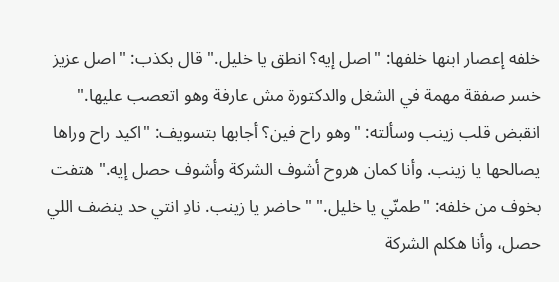خلفه إعصار ابنها خلفها: "اصل إيه؟ انطق يا خليل." قال بكذب: "اصل عزيز خسر صفقة مهمة في الشغل والدكتورة مش عارفة وهو اتعصب عليها." انقبض قلب زينب وسألته: "وهو راح فين؟ أجابها بتسويف: "اكيد راح وراها يصالحها يا زينب. وأنا كمان هروح أشوف الشركة وأشوف حصل إيه." هتفت بخوف من خلفه: "طمنّي يا خليل." "حاضر يا زينب. نادِ انتي حد ينضف اللي حصل، وأنا هكلم الشركة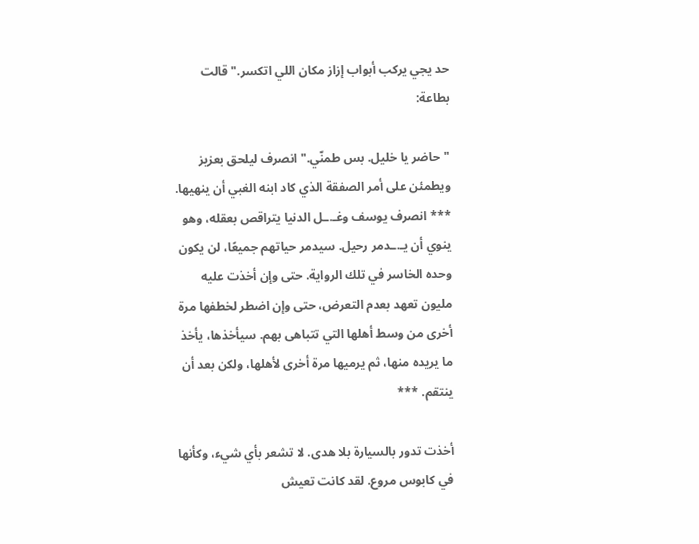حد يجي يركب أبواب إزاز مكان اللي اتكسر." قالت بطاعة:

"حاضر يا خليل. بس طمنّي." انصرف ليلحق بعزيز ويطمئن على أمر الصفقة الذي كاد ابنه الغبي أن ينهيها. *** انصرف يوسف وغـ.ـل الدنيا يتراقص بعقله، وهو ينوي أن يـ.ـدمر رحيل. سيدمر حياتهم جميعًا، لن يكون وحده الخاسر في تلك الرواية. حتى وإن أخذت عليه مليون تعهد بعدم التعرض، حتى وإن اضطر لخطفها مرة أخرى من وسط أهلها التي تتباهى بهم. سيأخذها، يأخذ ما يريده منها، ثم يرميها مرة أخرى لأهلها، ولكن بعد أن ينتقم. ***

أخذت تدور بالسيارة بلا هدى. لا تشعر بأي شيء، وكأنها في كابوس مروع. لقد كانت تعيش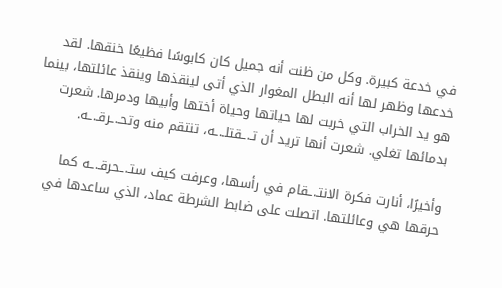في خدعة كبيرة. وكل من ظنت أنه جميل كان كابوسًا فظيعًا خنقها. لقد خدعها وظهر لها أنه البطل المغوار الذي أتى لينقذها وينقذ عائلتها، بينما هو يد الخراب التي خربت لها حياتها وحياة أختها وأبيها ودمرها. شعرت بدمائها تغلي. شعرت أنها تريد أن تـ.ـقتلـ.ـه، تنتقم منه وتحـ.ـرقـ.ـه.

وأخيرًا، أنارت فكرة الانتـ.ـقام في رأسها، وعرفت كيف ستـ.ـحرقـ.ـه كما حرقها هي وعائلتها. اتصلت على ضابط الشرطة عماد، الذي ساعدها في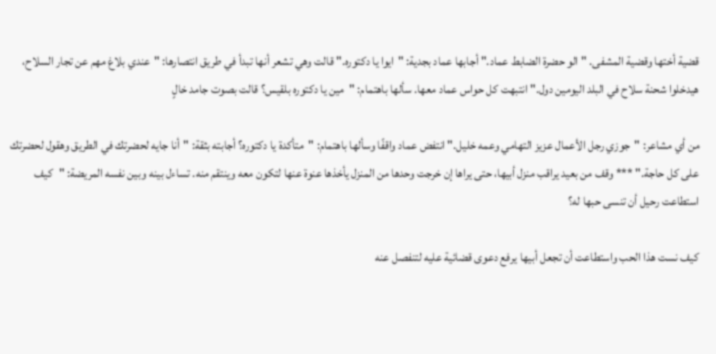قضية أختها وقضية المشفى. "الو حضرة الضابط عماد." أجابها عماد بجدية: "ايوا يا دكتوره." قالت وهي تشعر أنها تبدأ في طريق انتصارها: "عندي بلاغ مهم عن تجار السلاح، هيدخلوا شحنة سلاح في البلد اليومين دول." انتبهت كل حواس عماد معها. سألها باهتمام: "مين يا دكتوره بلقيس؟ قالت بصوت جامد خالٍ

من أي مشاعر: "جوزي رجل الأعمال عزيز التهامي وعمه خليل." انتفض عماد واقفًا وسألها باهتمام: "متأكدة يا دكتوره؟ أجابته بثقة: "أنا جايه لحضرتك في الطريق وهقول لحضرتك على كل حاجة." *** وقف من بعيد يراقب منزل أبيها، حتى يراها إن خرجت وحدها من المنزل يأخذها عنوة عنها لتكون معه وينتقم منه. تساءل بينه وبين نفسه المريضة: "كيف استطاعت رحيل أن تنسى حبها له؟

كيف نست هذا الحب واستطاعت أن تجعل أبيها يرفع دعوى قضائية عليه لتنفصل عنه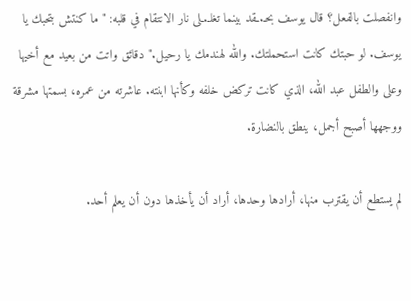وانفصلت بالفعل؟ قال يوسف بحـ.ـقد بينما تغلـ.ـلى نار الانتقام في قلبه: "ما كنتش بتحبك يا يوسف. لو حبتك كانت استحملتك. والله لهندمك يا رحيل." دقائق واتت من بعيد مع أخيها وعلى والطفل عبد الله، الذي كانت تركض خلفه وكأنها ابنته. عاشرته من عمره، بسمتها مشرقة ووجهها أصبح أجمل، ينطق بالنضارة.

لم يستطع أن يقترب منها، أرادها وحدها، أراد أن يأخذها دون أن يعلم أحد.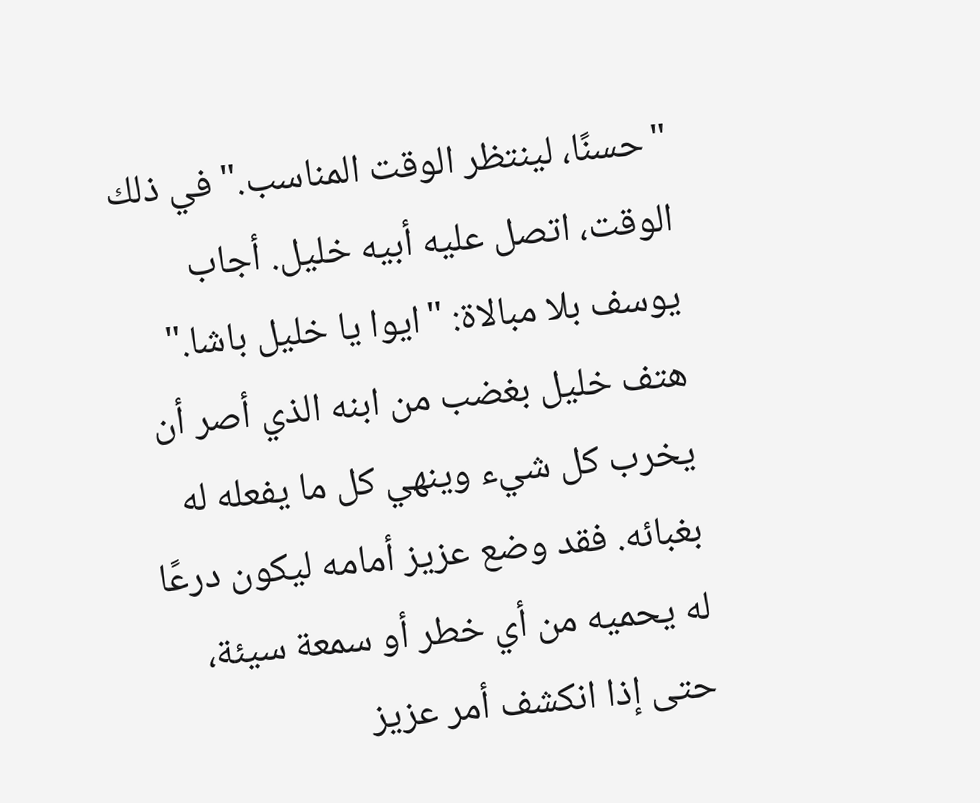"حسنًا، لينتظر الوقت المناسب." في ذلك الوقت، اتصل عليه أبيه خليل. أجاب يوسف بلا مبالاة: "ايوا يا خليل باشا." هتف خليل بغضب من ابنه الذي أصر أن يخرب كل شيء وينهي كل ما يفعله له بغبائه. فقد وضع عزيز أمامه ليكون درعًا له يحميه من أي خطر أو سمعة سيئة، حتى إذا انكشف أمر عزيز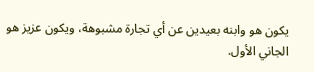يكون هو وابنه بعيدين عن أي تجارة مشبوهة، ويكون عزيز هو الجاني الأول.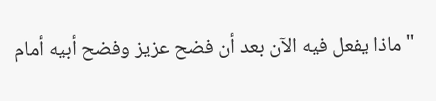"ماذا يفعل فيه الآن بعد أن فضح عزيز وفضح أبيه أمام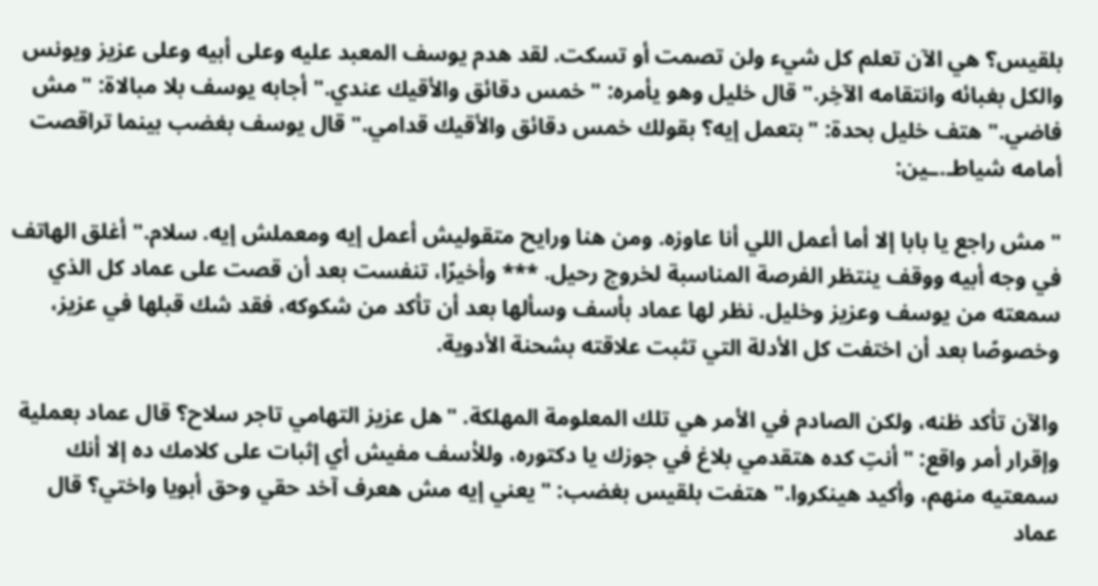بلقيس؟ هي الآن تعلم كل شيء ولن تصمت أو تسكت. لقد هدم يوسف المعبد عليه وعلى أبيه وعلى عزيز ويونس والكل بغبائه وانتقامه الآخِر." قال خليل وهو يأمره: "خمس دقائق والأقيك عندي." أجابه يوسف بلا مبالاة: "مش فاضي." هتف خليل بحدة: "بتعمل إيه؟ بقولك خمس دقائق والأقيك قدامي." قال يوسف بغضب بينما تراقصت أمامه شياطـ.ـين:

"مش راجع يا بابا إلا أما أعمل اللي أنا عاوزه. ومن هنا ورايح متقوليش أعمل إيه ومعملش إيه. سلام." أغلق الهاتف في وجه أبيه ووقف ينتظر الفرصة المناسبة لخروج رحيل. *** وأخيرًا، تنفست بعد أن قصت على عماد كل الذي سمعته من يوسف وعزيز وخليل. نظر لها عماد بأسف وسألها بعد أن تأكد من شكوكه، فقد شك قبلها في عزيز، وخصوصًا بعد أن اختفت كل الأدلة التي تثبت علاقته بشحنة الأدوية.

والآن تأكد ظنه، ولكن الصادم في الأمر هي تلك المعلومة المهلكة. "هل عزيز التهامي تاجر سلاح؟ قال عماد بعملية وإقرار أمر واقع: "أنتِ كده هتقدمي بلاغ في جوزك يا دكتوره، وللأسف مفيش أي إثبات على كلامك ده إلا أنك سمعتيه منهم، وأكيد هينكروا." هتفت بلقيس بغضب: "يعني إيه مش هعرف آخد حقي وحق أبويا واختي؟ قال عماد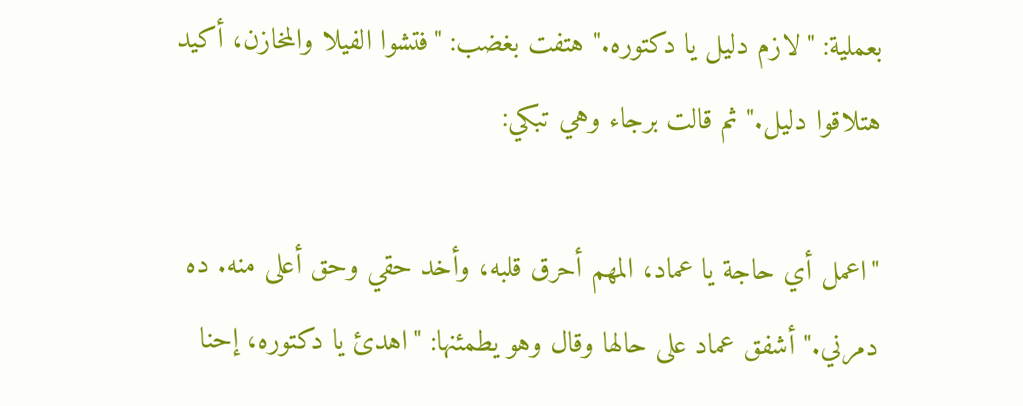بعملية: "لازم دليل يا دكتوره." هتفت بغضب: "فتشوا الفيلا والمخازن، أكيد هتلاقوا دليل." ثم قالت برجاء وهي تبكي:

"اعمل أي حاجة يا عماد، المهم أحرق قلبه، وأخد حقي وحق أعلى منه. ده دمرني." أشفق عماد على حالها وقال وهو يطمئنها: "اهدئ يا دكتوره، إحنا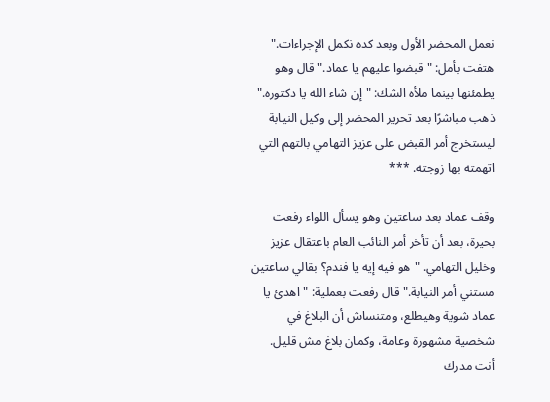نعمل المحضر الأول وبعد كده نكمل الإجراءات." هتفت بأمل: "قبضوا عليهم يا عماد." قال وهو يطمئنها بينما ملأه الشك: "إن شاء الله يا دكتوره." ذهب مباشرًا بعد تحرير المحضر إلى وكيل النيابة ليستخرج أمر القبض على عزيز التهامي بالتهم التي اتهمته بها زوجته. ***

وقف عماد بعد ساعتين وهو يسأل اللواء رفعت بحيرة، بعد أن تأخر أمر النائب العام باعتقال عزيز وخليل التهامي. "هو فيه إيه يا فندم؟ بقالي ساعتين مستني أمر النيابة." قال رفعت بعملية: "اهدئ يا عماد شوية وهيطلع، ومتنساش أن البلاغ في شخصية مشهورة وعامة، وكمان بلاغ مش قليل. أنت مدرك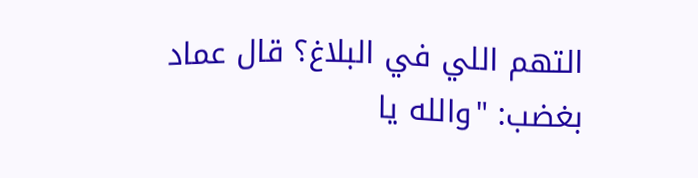التهم اللي في البلاغ؟ قال عماد بغضب: "والله يا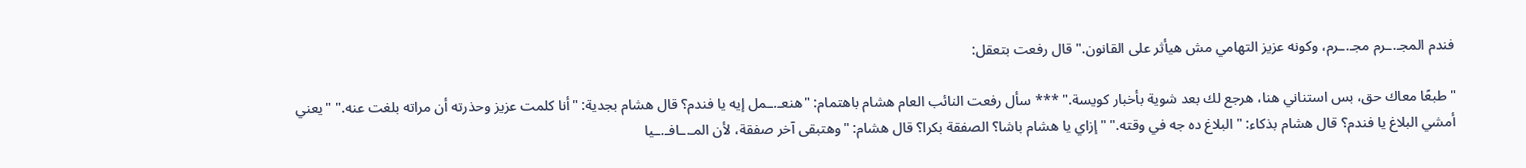فندم المجـ.ـرم مجـ.ـرم، وكونه عزيز التهامي مش هيأثر على القانون." قال رفعت بتعقل:

"طبعًا معاك حق، بس استناني هنا، هرجع لك بعد شوية بأخبار كويسة." *** سأل رفعت النائب العام هشام باهتمام: "هنعـ.ـمل إيه يا فندم؟ قال هشام بجدية: "أنا كلمت عزيز وحذرته أن مراته بلغت عنه." "يعني أمشي البلاغ يا فندم؟ قال هشام بذكاء: "البلاغ ده جه في وقته." "إزاي يا هشام باشا؟ الصفقة بكرا؟ قال هشام: "وهتبقى آخر صفقة، لأن المـ.ـافـ.ـيا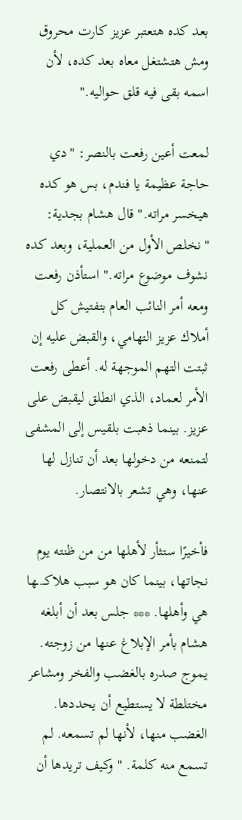بعد كده هتعتبر عزيز كارت محروق ومش هتشتغل معاه بعد كده، لأن اسمه بقى فيه قلق حواليه."

لمعت أعين رفعت بالنصر: "دي حاجة عظيمة يا فندم، بس هو كده هيخسر مراته." قال هشام بجدية: "نخلص الأول من العملية، وبعد كده نشوف موضوع مراته." استأذن رفعت ومعه أمر النائب العام بتفتيش كل أملاك عزيز التهامي، والقبض عليه إن ثبتت التهم الموجهة له. أعطى رفعت الأمر لعماد، الذي انطلق ليقبض على عزيز. بينما ذهبت بلقيس إلى المشفى لتمنعه من دخولها بعد أن تنازل لها عنها، وهي تشعر بالانتصار.

فأخيرًا ستثأر لأهلها من من ظنته يوم نجاتها، بينما كان هو سبب هلاكـ.ـها هي وأهلها. *** جلس بعد أن أبلغه هشام بأمر الإبلاغ عنها من زوجته. يموج صدره بالغضب والفخر ومشاعر مختلطة لا يستطيع أن يحددها. الغضب منها، لأنها لم تسمعه. لم تسمع منه كلمة. "وكيف تريدها أن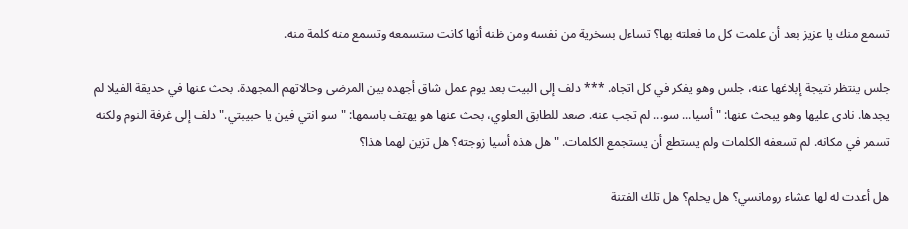تسمع منك يا عزيز بعد أن علمت كل ما فعلته بها؟ تساءل بسخرية من نفسه ومن ظنه أنها كانت ستسمعه وتسمع منه كلمة منه.

جلس ينتظر نتيجة إبلاغها عنه، جلس وهو يفكر في كل اتجاه. *** دلف إلى البيت بعد يوم عمل شاق أجهده بين المرضى وحالاتهم المجهدة. بحث عنها في حديقة الفيلا لم يجدها. نادى عليها وهو يبحث عنها: "أسيا... سو... لم تجب عنه. صعد للطابق العلوي، بحث عنها هو يهتف باسمها: "سو انتي فين يا حبيبتي." دلف إلى غرفة النوم ولكنه تسمر في مكانه. لم تسعفه الكلمات ولم يستطع أن يستجمع الكلمات. "هل هذه أسيا زوجته؟ هل تزين لهما هذا؟

هل أعدت له لها عشاء رومانسي؟ هل يحلم؟ هل تلك الفتنة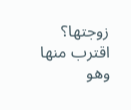زوجتها؟ اقترب منها وهو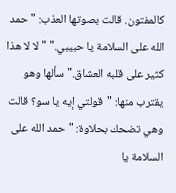كالمفتون. قالت بصوتها العذب: "حمد الله على السلامة يا حبيبي." "لا لا هذا كثير على قلبه العشاق." سألها وهو يقترب منها: "قولتي إيه يا سو؟ قالت وهي تضحك بحلاوة: "حمد الله على السلامة يا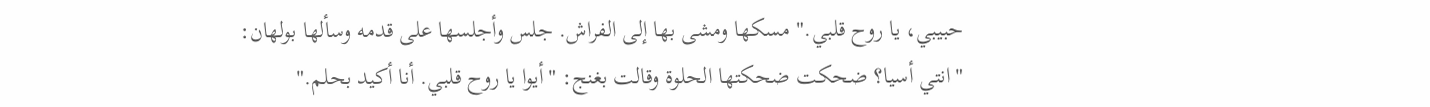حبيبي، يا روح قلبي." مسكها ومشى بها إلى الفراش. جلس وأجلسها على قدمه وسألها بولهان: "انتي أسيا؟ ضحكت ضحكتها الحلوة وقالت بغنج: "أيوا يا روح قلبي. أنا أكيد بحلم."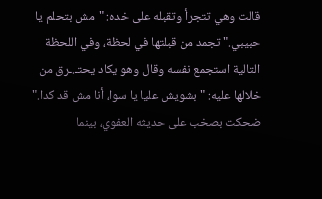قالت وهي تتجرأ وتقبله على خده: "مش بتحلم يا حبيبي." تجمد من قبلتها في لحظة، وفي اللحظة التالية استجمع نفسه وقال وهو يكاد يحتـ.ـرق من خلالها عليه: "بشويش عليا يا سوا، أنا مش قد كدا." ضحكت بصخب على حديثه العفوي، بينما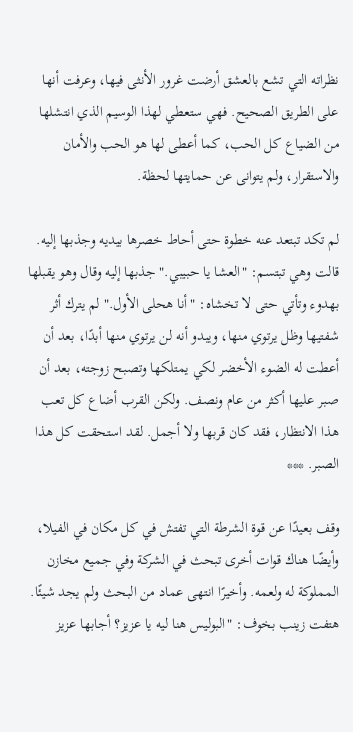نظراته التي تشع بالعشق أرضت غرور الأنثى فيها، وعرفت أنها على الطريق الصحيح. فهي ستعطي لهذا الوسيم الذي انتشلها من الضياع كل الحب، كما أعطى لها هو الحب والأمان والاستقرار، ولم يتوانى عن حمايتها لحظة.

لم تكد تبتعد عنه خطوة حتى أحاط خصرها بيديه وجذبها إليه. قالت وهي تبتسم: "العشا يا حبيبي." جذبها إليه وقال وهو يقبلها بهدوء وتأتي حتى لا تخشاه: "أنا هحلى الأول." لم يترك أثر شفتيها وظل يرتوي منها، ويبدو أنه لن يرتوي منها أبدًا، بعد أن أعطت له الضوء الأخضر لكي يمتلكها وتصبح زوجته، بعد أن صبر عليها أكثر من عام ونصف. ولكن القرب أضاع كل تعب هذا الانتظار، فقد كان قربها ولا أجمل. لقد استحقت كل هذا الصبر. ***

وقف بعيدًا عن قوة الشرطة التي تفتش في كل مكان في الفيلا، وأيضًا هناك قوات أخرى تبحث في الشركة وفي جميع مخازن المملوكة له ولعمه. وأخيرًا انتهى عماد من البحث ولم يجد شيئًا. هتفت زينب بخوف: "البوليس هنا ليه يا عزيز؟ أجابها عزيز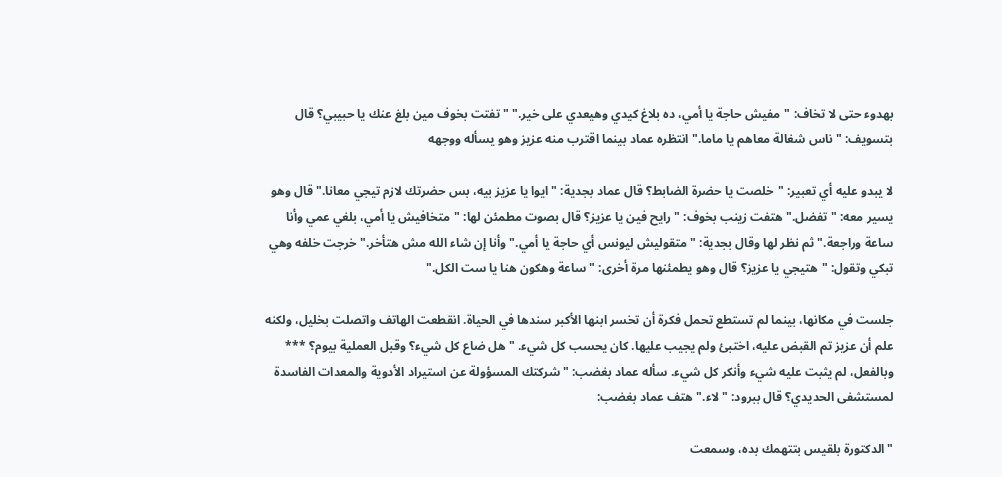بهدوء حتى لا تخاف: "مفيش حاجة يا أمي، ده بلاغ كيدي وهيعدي على خير." "تفتت بخوف مين بلغ عنك يا حبيبي؟ قال بتسويف: "ناس شغالة معاهم يا ماما." انتظره عماد بينما اقترب منه عزيز وهو يسأله ووجهه

لا يبدو عليه أي تعبير: "خلصت يا حضرة الضابط؟ قال عماد بجدية: "ايوا يا عزيز بيه، بس حضرتك لازم تيجي معانا." قال وهو يسير معه: "تفضل." هتفت زينب بخوف: "رايح فين يا عزيز؟ قال بصوت مطمئن لها: "متخافيش يا أمي، بلغي عمي وأنا ساعة وراجعة." ثم نظر لها وقال بجدية: "متقوليش ليونس أي حاجة يا أمي." وأنا إن شاء الله مش هتأخر." خرجت خلفه وهي تبكي وتقول: "هتيجي يا عزيز؟ قال وهو يطمئنها مرة أخرى: "ساعة وهكون هنا يا ست الكل."

جلست في مكانها، بينما لم تستطع تحمل فكرة أن تخسر ابنها الأكبر سندها في الحياة. انقطعت الهاتف واتصلت بخليل، ولكنه علم أن عزيز تم القبض عليه، اختبئ ولم يجيب عليها. كان يحسب كل شيء. "هل ضاع كل شيء؟ وقبل العملية بيوم؟ *** وبالفعل، لم يثبت عليه شيء وأنكر كل شيء. سأله عماد بغضب: "شركتك المسؤولة عن استيراد الأدوية والمعدات الفاسدة لمستشفى الحديدي؟ قال ببرود: "لاء." هتف عماد بغضب:

"الدكتورة بلقيس بتتهمك بده، وسمعت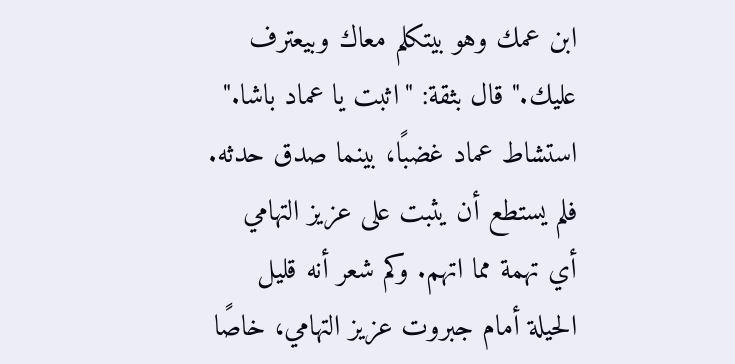ابن عمك وهو بيتكلم معاك وبيعترف عليك." قال بثقة: "اثبت يا عماد باشا." استشاط عماد غضبًا، بينما صدق حدثه. فلم يستطع أن يثبت على عزيز التهامي أي تهمة مما اتهم. وكم شعر أنه قليل الحيلة أمام جبروت عزيز التهامي، خاصًا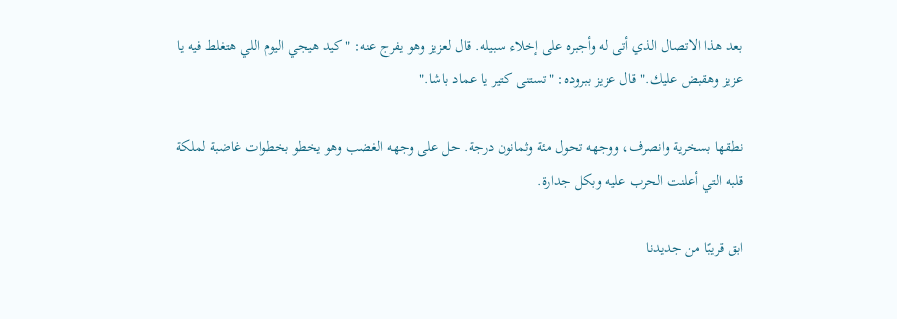بعد هذا الاتصال الذي أتى له وأجبره على إخلاء سبيله. قال لعزيز وهو يفرج عنه: "كيد هيجي اليوم اللي هتغلط فيه يا عزيز وهقبض عليك." قال عزيز ببروده: "تستنى كتير يا عماد باشا."

نطقها بسخرية وانصرف، ووجهه تحول مئة وثمانون درجة. حل على وجهه الغضب وهو يخطو بخطوات غاضبة لملكة قلبه التي أعلنت الحرب عليه وبكل جدارة.

ابق قريبًا من جديدنا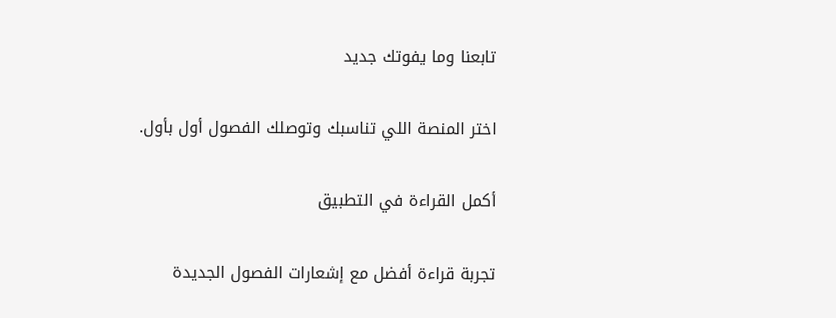تابعنا وما يفوتك جديد

اختر المنصة اللي تناسبك وتوصلك الفصول أول بأول.

أكمل القراءة في التطبيق

تجربة قراءة أفضل مع إشعارات الفصول الجديدة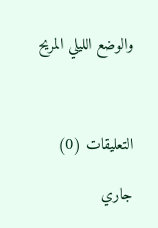والوضع الليلي المريح



التعليقات (0)

جاري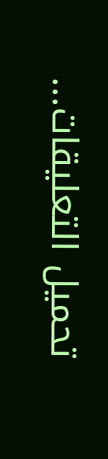تحميل التعليقات...